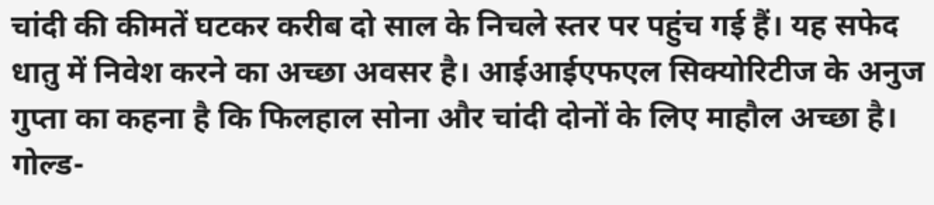चांदी की कीमतें घटकर करीब दो साल के निचले स्तर पर पहुंच गई हैं। यह सफेद धातु में निवेश करने का अच्छा अवसर है। आईआईएफएल सिक्योरिटीज के अनुज गुप्ता का कहना है कि फिलहाल सोना और चांदी दोनों के लिए माहौल अच्छा है।
गोल्ड-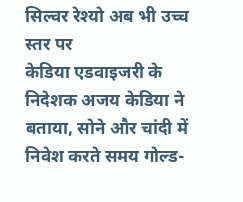सिल्वर रेश्यो अब भी उच्च स्तर पर
केडिया एडवाइजरी के निदेशक अजय केडिया ने बताया, सोने और चांदी में निवेश करते समय गोल्ड-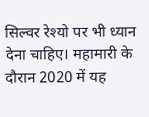सिल्वर रेश्यो पर भी ध्यान देना चाहिए। महामारी के दौरान 2020 में यह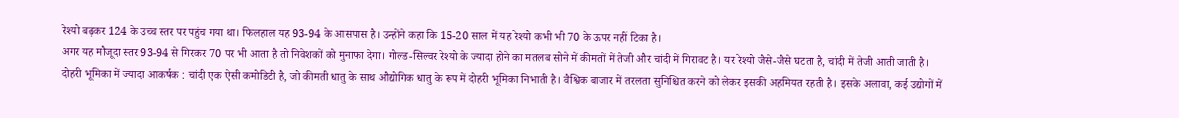रेश्यो बढ़कर 124 के उच्च स्तर पर पहुंच गया था। फिलहाल यह 93-94 के आसपास है। उन्होंने कहा कि 15-20 साल में यह रेश्यो कभी भी 70 के ऊपर नहीं टिका है।
अगर यह मौजूदा स्तर 93-94 से गिरकर 70 पर भी आता है तो निवेशकों को मुनाफा देगा। गोल्ड-सिल्वर रेश्यो के ज्यादा होने का मतलब सोने में कीमतों में तेजी और चांदी में गिरावट है। यर रेश्यो जैसे-जैसे घटता है, चांदी में तेजी आती जाती है।
दोहरी भूमिका में ज्यादा आकर्षक : चांदी एक ऐसी कमोडिटी है, जो कीमती धातु के साथ औद्योगिक धातु के रूप में दोहरी भूमिका निभाती है। वैश्विक बाजार में तरलता सुनिश्चित करने को लेकर इसकी अहमियत रहती है। इसके अलावा, कई उद्योगों में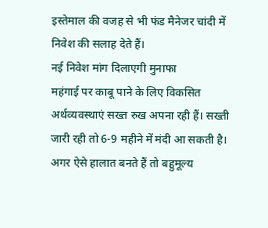इस्तेमाल की वजह से भी फंड मैनेजर चांदी में निवेश की सलाह देते हैं।
नई निवेश मांग दिलाएगी मुनाफा
महंगाई पर काबू पाने के लिए विकसित अर्थव्यवस्थाएं सख्त रुख अपना रही हैं। सख्ती जारी रही तो 6-9 महीने में मंदी आ सकती है। अगर ऐसे हालात बनते हैं तो बहुमूल्य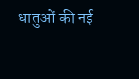धातुओं की नई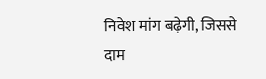निवेश मांग बढ़ेगी, जिससे दाम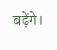बढ़ेंगे।